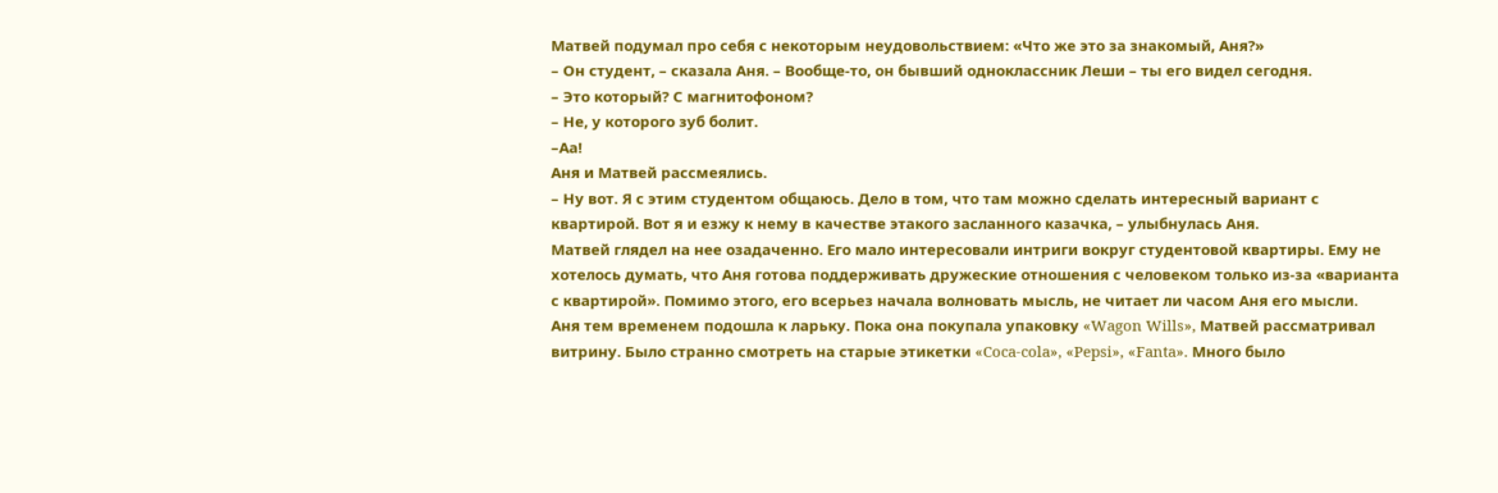Матвей подумал про себя с некоторым неудовольствием: «Что же это за знакомый, Аня?»
– Он студент, – сказала Аня. – Вообще-то, он бывший одноклассник Леши – ты его видел сегодня.
– Это который? С магнитофоном?
– Не, у которого зуб болит.
–Аа!
Аня и Матвей рассмеялись.
– Ну вот. Я с этим студентом общаюсь. Дело в том, что там можно сделать интересный вариант с квартирой. Вот я и езжу к нему в качестве этакого засланного казачка, – улыбнулась Аня.
Матвей глядел на нее озадаченно. Его мало интересовали интриги вокруг студентовой квартиры. Ему не хотелось думать, что Аня готова поддерживать дружеские отношения с человеком только из-за «варианта с квартирой». Помимо этого, его всерьез начала волновать мысль, не читает ли часом Аня его мысли.
Аня тем временем подошла к ларьку. Пока она покупала упаковку «Wagon Wills», Матвей рассматривал витрину. Было странно смотреть на старые этикетки «Coca-cola», «Pepsi», «Fanta». Много было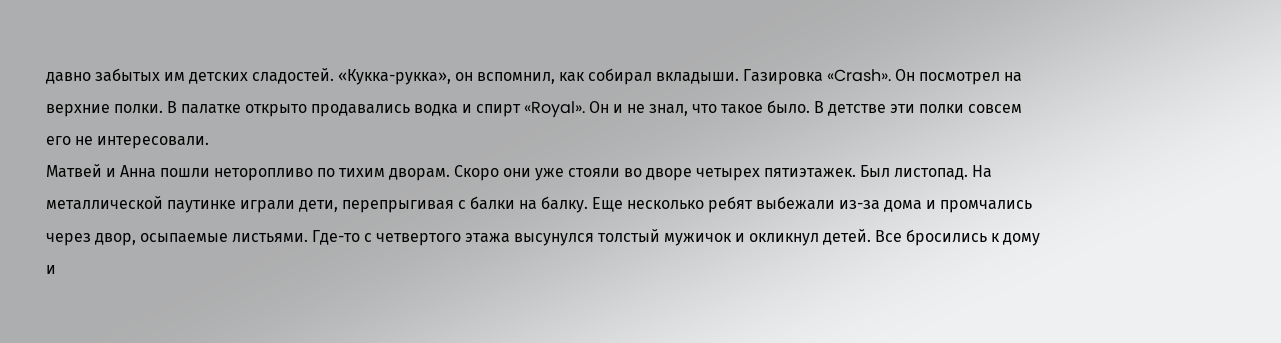давно забытых им детских сладостей. «Кукка-рукка», он вспомнил, как собирал вкладыши. Газировка «Crash». Он посмотрел на верхние полки. В палатке открыто продавались водка и спирт «Royal». Он и не знал, что такое было. В детстве эти полки совсем его не интересовали.
Матвей и Анна пошли неторопливо по тихим дворам. Скоро они уже стояли во дворе четырех пятиэтажек. Был листопад. На металлической паутинке играли дети, перепрыгивая с балки на балку. Еще несколько ребят выбежали из-за дома и промчались через двор, осыпаемые листьями. Где-то с четвертого этажа высунулся толстый мужичок и окликнул детей. Все бросились к дому и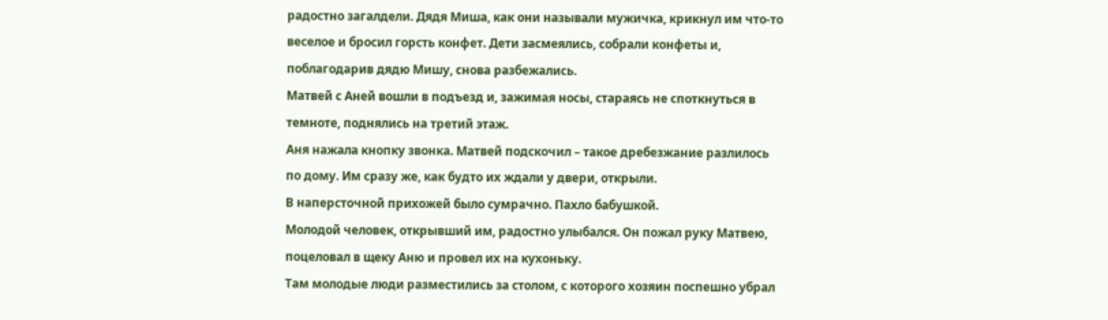радостно загалдели. Дядя Миша, как они называли мужичка, крикнул им что-то веселое и бросил горсть конфет. Дети засмеялись, собрали конфеты и, поблагодарив дядю Мишу, снова разбежались.
Матвей с Аней вошли в подъезд и, зажимая носы, стараясь не споткнуться в темноте, поднялись на третий этаж.
Аня нажала кнопку звонка. Матвей подскочил – такое дребезжание разлилось по дому. Им сразу же, как будто их ждали у двери, открыли.
В наперсточной прихожей было сумрачно. Пахло бабушкой.
Молодой человек, открывший им, радостно улыбался. Он пожал руку Матвею, поцеловал в щеку Аню и провел их на кухоньку.
Там молодые люди разместились за столом, с которого хозяин поспешно убрал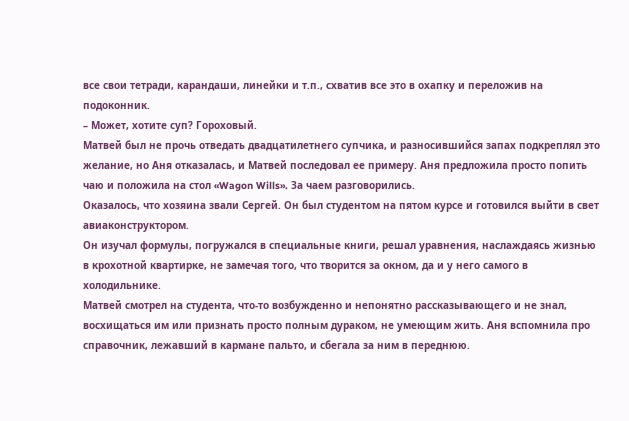все свои тетради, карандаши, линейки и т.п., схватив все это в охапку и переложив на подоконник.
– Может, хотите суп? Гороховый.
Матвей был не прочь отведать двадцатилетнего супчика, и разносившийся запах подкреплял это желание, но Аня отказалась, и Матвей последовал ее примеру. Аня предложила просто попить чаю и положила на стол «Wagon Wills». За чаем разговорились.
Оказалось, что хозяина звали Сергей. Он был студентом на пятом курсе и готовился выйти в свет авиаконструктором.
Он изучал формулы, погружался в специальные книги, решал уравнения, наслаждаясь жизнью в крохотной квартирке, не замечая того, что творится за окном, да и у него самого в холодильнике.
Матвей смотрел на студента, что-то возбужденно и непонятно рассказывающего и не знал, восхищаться им или признать просто полным дураком, не умеющим жить. Аня вспомнила про справочник, лежавший в кармане пальто, и сбегала за ним в переднюю.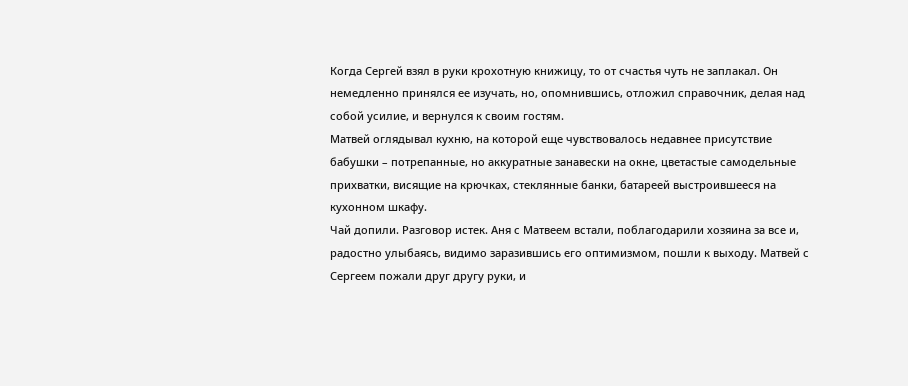Когда Сергей взял в руки крохотную книжицу, то от счастья чуть не заплакал. Он немедленно принялся ее изучать, но, опомнившись, отложил справочник, делая над собой усилие, и вернулся к своим гостям.
Матвей оглядывал кухню, на которой еще чувствовалось недавнее присутствие бабушки – потрепанные, но аккуратные занавески на окне, цветастые самодельные прихватки, висящие на крючках, стеклянные банки, батареей выстроившееся на кухонном шкафу.
Чай допили. Разговор истек. Аня с Матвеем встали, поблагодарили хозяина за все и, радостно улыбаясь, видимо заразившись его оптимизмом, пошли к выходу. Матвей с Сергеем пожали друг другу руки, и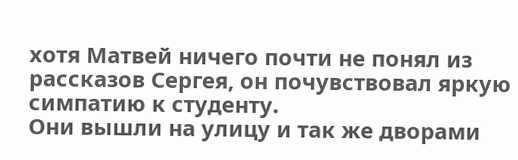хотя Матвей ничего почти не понял из рассказов Сергея, он почувствовал яркую симпатию к студенту.
Они вышли на улицу и так же дворами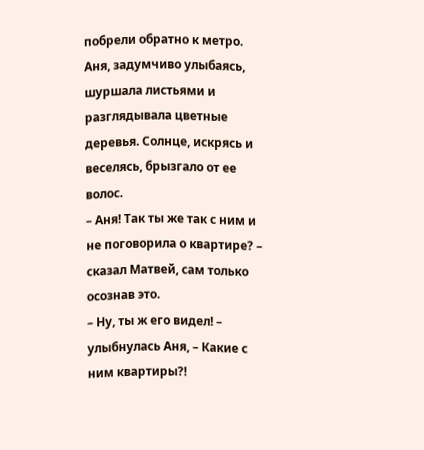побрели обратно к метро. Аня, задумчиво улыбаясь, шуршала листьями и разглядывала цветные деревья. Солнце, искрясь и веселясь, брызгало от ее волос.
– Аня! Так ты же так с ним и не поговорила о квартире? – сказал Матвей, сам только осознав это.
– Ну, ты ж его видел! – улыбнулась Аня, – Какие с ним квартиры?!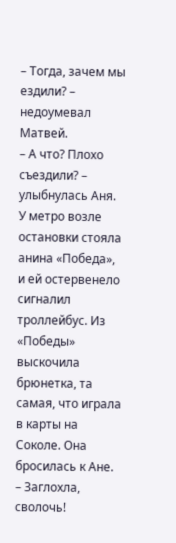– Тогда, зачем мы ездили? – недоумевал Матвей.
– А что? Плохо съездили? – улыбнулась Аня.
У метро возле остановки стояла анина «Победа», и ей остервенело сигналил троллейбус. Из «Победы» выскочила брюнетка, та самая, что играла в карты на Соколе. Она бросилась к Ане.
– Заглохла, сволочь!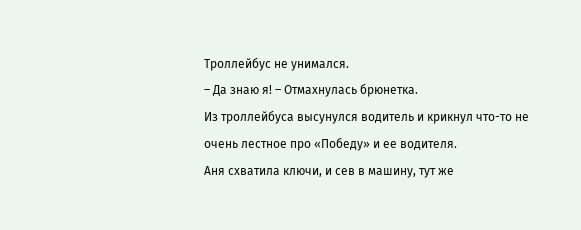Троллейбус не унимался.
– Да знаю я! – Отмахнулась брюнетка.
Из троллейбуса высунулся водитель и крикнул что-то не очень лестное про «Победу» и ее водителя.
Аня схватила ключи, и сев в машину, тут же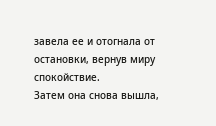завела ее и отогнала от остановки, вернув миру спокойствие.
Затем она снова вышла,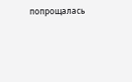попрощалась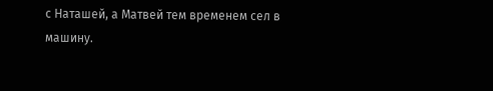с Наташей, а Матвей тем временем сел в машину.